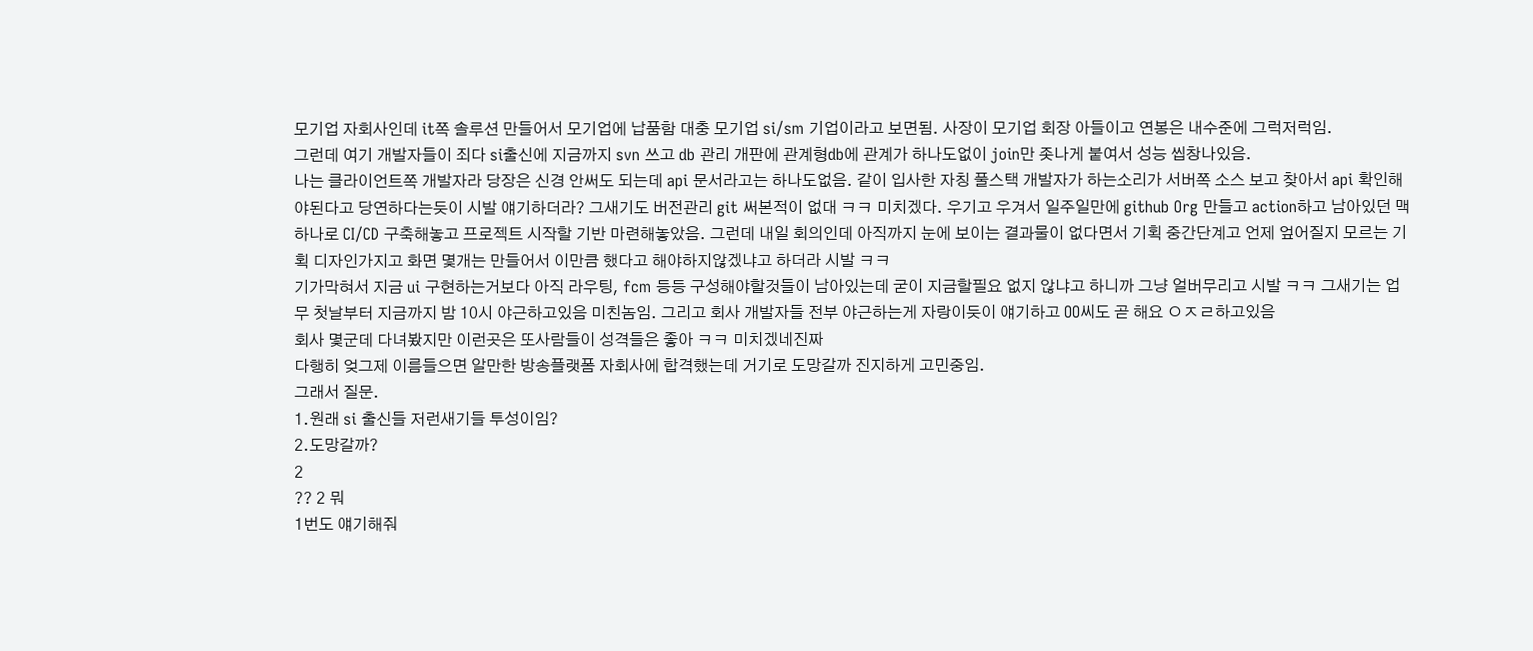모기업 자회사인데 it쪽 솔루션 만들어서 모기업에 납품함 대충 모기업 si/sm 기업이라고 보면됨. 사장이 모기업 회장 아들이고 연봉은 내수준에 그럭저럭임.
그런데 여기 개발자들이 죄다 si출신에 지금까지 svn 쓰고 db 관리 개판에 관계형db에 관계가 하나도없이 join만 좃나게 붙여서 성능 씹창나있음.
나는 클라이언트쪽 개발자라 당장은 신경 안써도 되는데 api 문서라고는 하나도없음. 같이 입사한 자칭 풀스택 개발자가 하는소리가 서버쪽 소스 보고 찾아서 api 확인해야된다고 당연하다는듯이 시발 얘기하더라? 그새기도 버전관리 git 써본적이 없대 ㅋㅋ 미치겠다. 우기고 우겨서 일주일만에 github Org 만들고 action하고 남아있던 맥 하나로 CI/CD 구축해놓고 프로젝트 시작할 기반 마련해놓았음. 그런데 내일 회의인데 아직까지 눈에 보이는 결과물이 없다면서 기획 중간단계고 언제 엎어질지 모르는 기획 디자인가지고 화면 몇개는 만들어서 이만큼 했다고 해야하지않겠냐고 하더라 시발 ㅋㅋ
기가막혀서 지금 ui 구현하는거보다 아직 라우팅, fcm 등등 구성해야할것들이 남아있는데 굳이 지금할필요 없지 않냐고 하니까 그냥 얼버무리고 시발 ㅋㅋ 그새기는 업무 첫날부터 지금까지 밤 10시 야근하고있음 미친놈임. 그리고 회사 개발자들 전부 야근하는게 자랑이듯이 얘기하고 OO씨도 곧 해요 ㅇㅈㄹ하고있음
회사 몇군데 다녀봤지만 이런곳은 또사람들이 성격들은 좋아 ㅋㅋ 미치겠네진짜
다행히 엊그제 이름들으면 알만한 방송플랫폼 자회사에 합격했는데 거기로 도망갈까 진지하게 고민중임.
그래서 질문.
1.원래 si 출신들 저런새기들 투성이임?
2.도망갈까?
2
?? 2 뭐
1번도 얘기해줘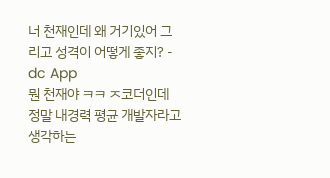너 천재인데 왜 거기있어 그리고 성격이 어떻게 좋지? - dc App
뭔 천재야 ㅋㅋ ㅈ코더인데 정말 내경력 평균 개발자라고 생각하는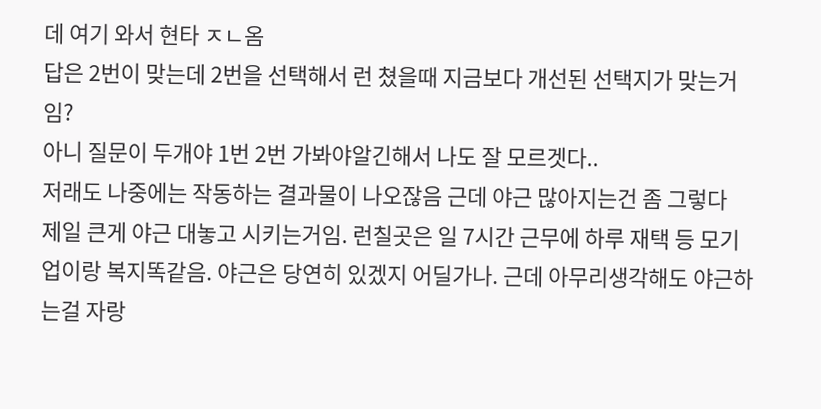데 여기 와서 현타 ㅈㄴ옴
답은 2번이 맞는데 2번을 선택해서 런 쳤을때 지금보다 개선된 선택지가 맞는거임?
아니 질문이 두개야 1번 2번 가봐야알긴해서 나도 잘 모르겟다..
저래도 나중에는 작동하는 결과물이 나오잖음 근데 야근 많아지는건 좀 그렇다
제일 큰게 야근 대놓고 시키는거임. 런칠곳은 일 7시간 근무에 하루 재택 등 모기업이랑 복지똑같음. 야근은 당연히 있겠지 어딜가나. 근데 아무리생각해도 야근하는걸 자랑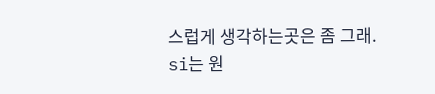스럽게 생각하는곳은 좀 그래.
si는 원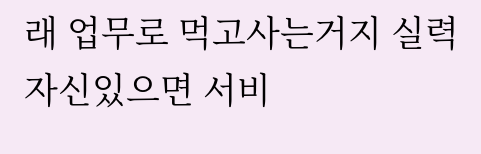래 업무로 먹고사는거지 실력 자신있으면 서비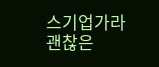스기업가라
괜찮은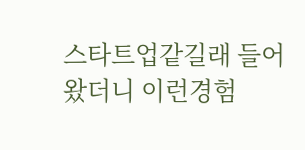스타트업같길래 들어왔더니 이런경험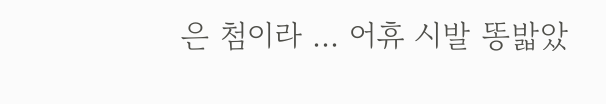은 첨이라 ... 어휴 시발 똥밟았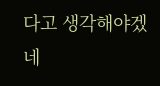다고 생각해야겠네